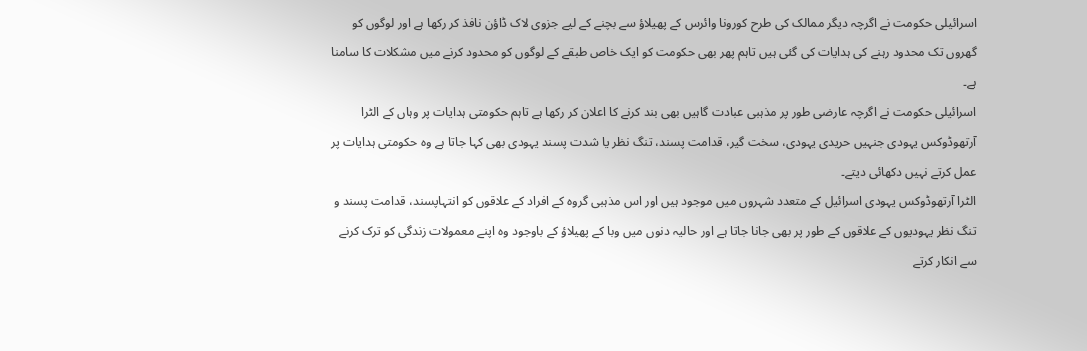اسرائیلی حکومت نے اگرچہ دیگر ممالک کی طرح کورونا وائرس کے پھیلاؤ سے بچنے کے لیے جزوی لاک ڈاؤن نافذ کر رکھا ہے اور لوگوں کو گھروں تک محدود رہنے کی ہدایات کی گئی ہیں تاہم پھر بھی حکومت کو ایک خاص طبقے کے لوگوں کو محدود کرنے میں مشکلات کا سامنا ہے۔
اسرائیلی حکومت نے اگرچہ عارضی طور پر مذہبی عبادت گاہیں بھی بند کرنے کا اعلان کر رکھا ہے تاہم حکومتی ہدایات پر وہاں کے الٹرا آرتھوڈوکس یہودی جنہیں حریدی یہودی، سخت گیر، قدامت پسند، تنگ نظر یا شدت پسند یہودی بھی کہا جاتا ہے وہ حکومتی ہدایات پر عمل کرتے نہیں دکھائی دیتے۔
الٹرا آرتھوڈوکس یہودی اسرائیل کے متعدد شہروں میں موجود ہیں اور اس مذہبی گروہ کے افراد کے علاقوں کو انتہاپسند، قدامت پسند و تنگ نظر یہودیوں کے علاقوں کے طور پر بھی جانا جاتا ہے اور حالیہ دنوں میں وبا کے پھیلاؤ کے باوجود وہ اپنے معمولات زندگی کو ترک کرنے سے انکار کرتے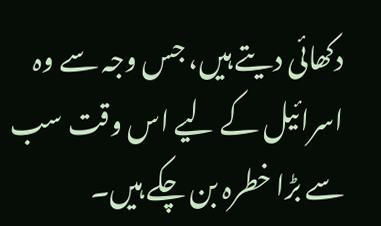دکھائی دیتے ہیں، جس وجہ سے وہ اسرائیل کے لیے اس وقت سب سے بڑا خطرہ بن چکے ہیں۔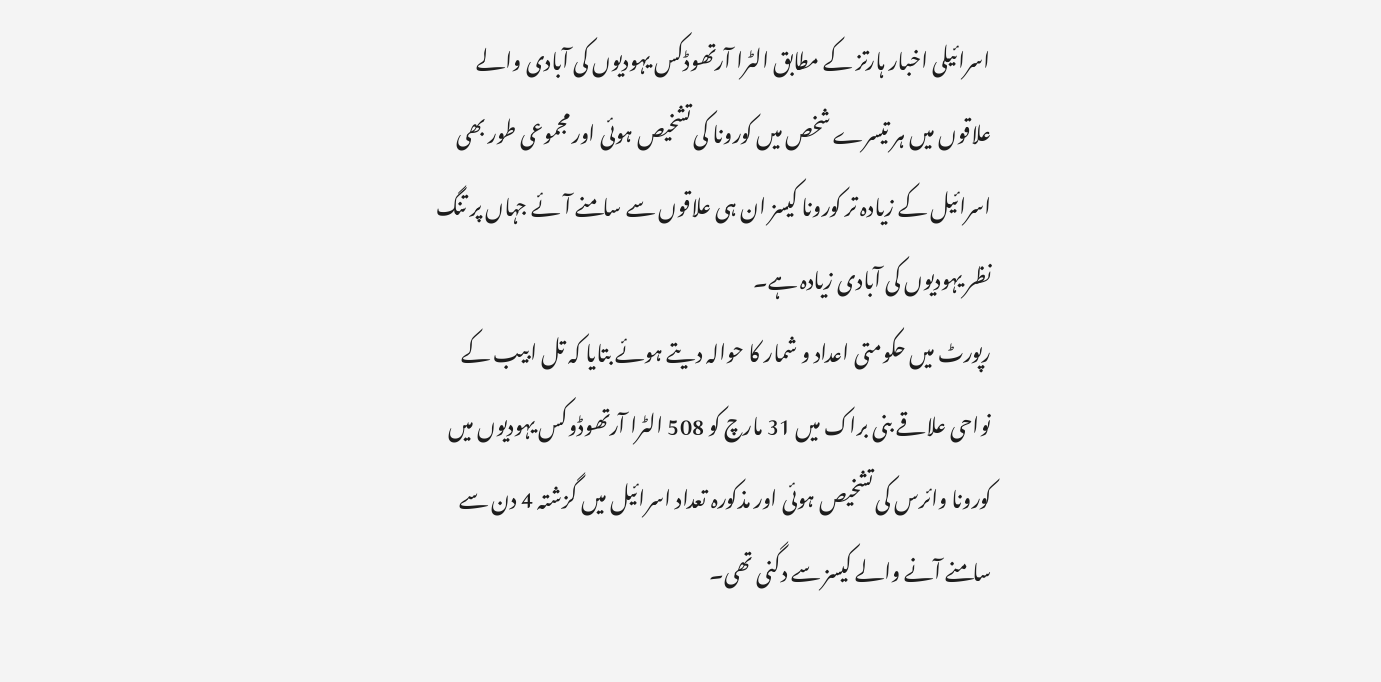اسرائیلی اخبار ہارتز کے مطابق الٹرا آرتھوڈکس یہودیوں کی آبادی والے علاقوں میں ہر تیسرے شخص میں کورونا کی تشخیص ہوئی اور مجموعی طور بھی اسرائیل کے زیادہ تر کورونا کیسز ان ہی علاقوں سے سامنے آئے جہاں پر تنگ نظر یہودیوں کی آبادی زیادہ ہے۔
رپورٹ میں حکومتی اعداد و شمار کا حوالہ دیتے ہوئے بتایا کہ تل ابیب کے نواحی علاقے بنی براک میں 31 مارچ کو 508 الٹرا آرتھوڈوکس یہودیوں میں کورونا وائرس کی تشخیص ہوئی اور مذکورہ تعداد اسرائیل میں گزشتہ 4 دن سے سامنے آنے والے کیسز سے دگنی تھی۔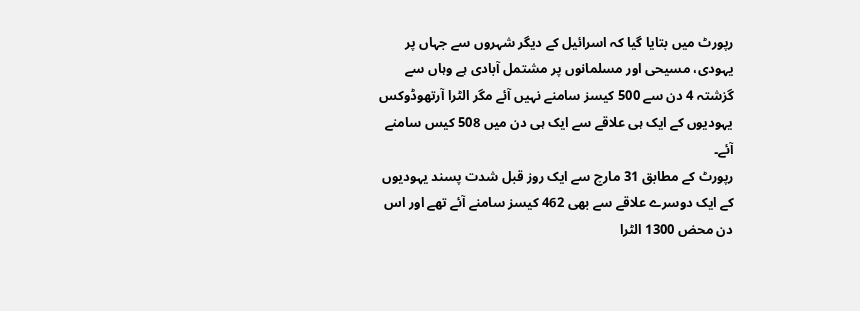رپورٹ میں بتایا گیا کہ اسرائیل کے دیگر شہروں سے جہاں پر یہودی، مسیحی اور مسلمانوں پر مشتمل آبادی ہے وہاں سے گزشتہ 4 دن سے 500 کیسز سامنے نہیں آئے مگر الٹرا آرتھوڈوکس یہودیوں کے ایک ہی علاقے سے ایک ہی دن میں 508 کیس سامنے آئے۔
رپورٹ کے مطابق 31 مارچ سے ایک روز قبل شدت پسند یہودیوں کے ایک دوسرے علاقے سے بھی 462 کیسز سامنے آئے تھے اور اس دن محض 1300 الٹرا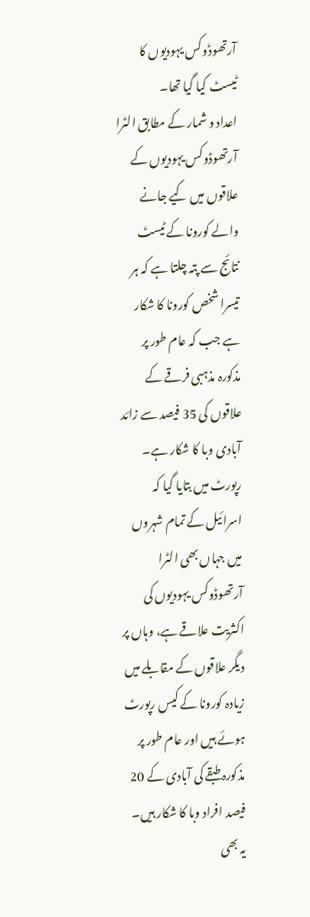آرتھوڈوکس یہودیوں کا ٹیسٹ کیا گیا تھا۔
اعداد و شمار کے مطابق الٹرا آرتھوڈوکس یہودیوں کے علاقوں میں کیے جانے والے کورونا کے ٹیسٹ نتائج سے پتہ چلتا ہے کہ ہر تیسرا شخص کورونا کا شکار ہے جب کہ عام طور پر مذکورہ مذہبی فرقے کے علاقوں کی 35 فیصد سے زائد آبادی وبا کا شکار ہے۔
رپورٹ میں بتایا گیا کہ اسرائیل کے تمام شہروں میں جہاں بھی الٹرا آرتھوڈوکس یہودیوں کی اکثریت علاقے ہے، وہاں پر دیگر علاقوں کے مقابلے میں زیادہ کورونا کے کیس رپورٹ ہوئے ہیں اور عام طور پر مذکورہ طبقے کی آبادی کے 20 فیصد افراد وبا کا شکار ہیں۔
یہ بھی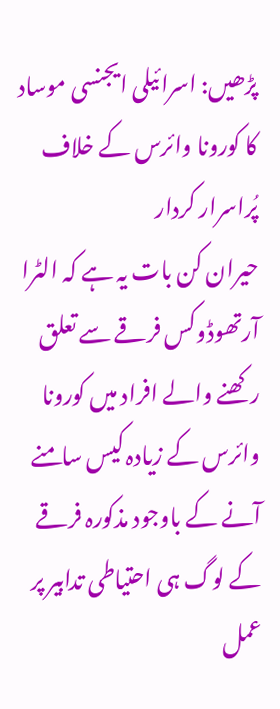پڑھیں: اسرائیلی ایجنسی موساد کا کورونا وائرس کے خلاف پُراسرار کردار
حیران کن بات یہ ہے کہ الٹرا آرتھوڈوکس فرقے سے تعلق رکھنے والے افراد میں کورونا وائرس کے زیادہ کیس سامنے آنے کے باوجود مذکورہ فرقے کے لوگ ہی احتیاطی تدابیر پر عمل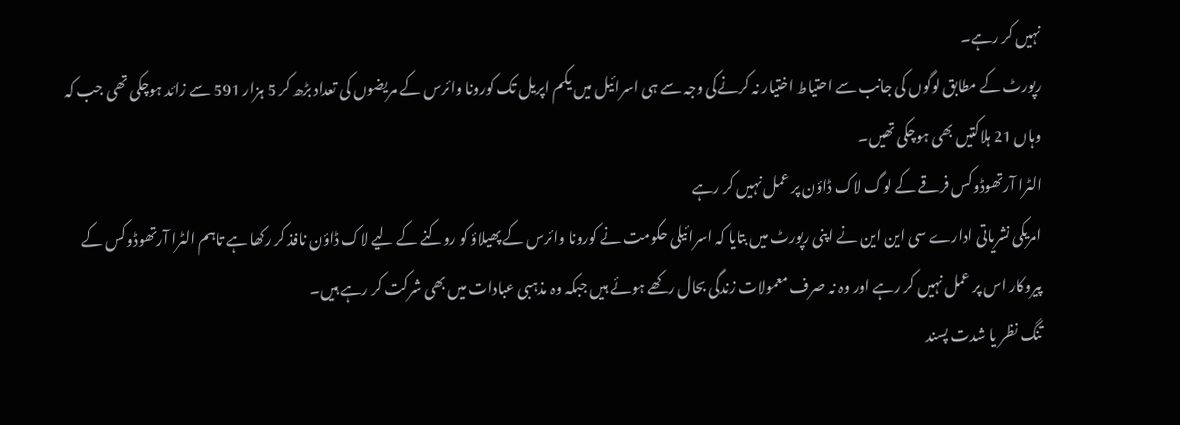نہیں کر رہے۔
رپورٹ کے مطابق لوگوں کی جانب سے احتیاط اختیار نہ کرنےکی وجہ سے ہی اسرائیل میں یکم اپریل تک کورونا وائرس کے مریضوں کی تعداد بڑھ کر 5 ہزار 591 سے زائد ہوچکی تھی جب کہ وہاں 21 ہلاکتیں بھی ہوچکی تھیں۔
الٹرا آرتھوڈوکس فرقے کے لوگ لاک ڈاؤن پر عمل نہیں کر رہے
امریکی نشریاتی ادارے سی این این نے اپنی رپورٹ میں بتایا کہ اسرائیلی حکومت نے کورونا وائرس کے پھیلاؤ کو روکنے کے لیے لاک ڈاؤن نافذ کر رکھا ہے تاہم الٹرا آرتھوڈوکس کے پیروکار اس پر عمل نہیں کر رہے اور وہ نہ صرف معمولات زندگی بحال رکھے ہوئے ہیں جبکہ وہ مذہبی عبادات میں بھی شرکت کر رہے ہیں۔
تنگ نظر یا شدت پسند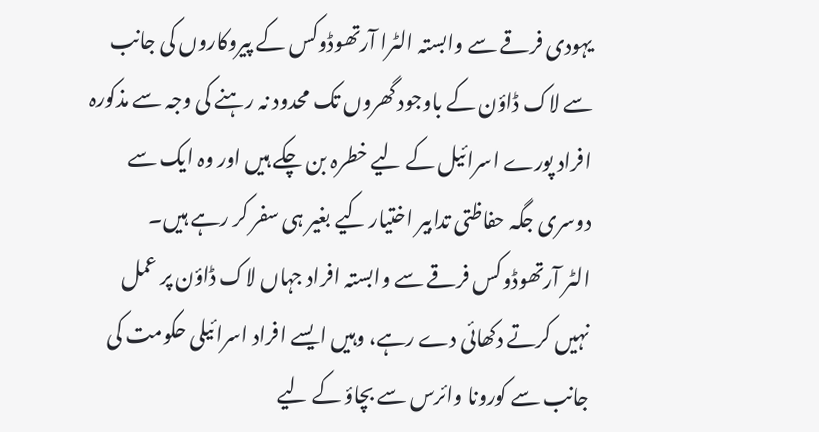یہودی فرقے سے وابستہ الٹرا آرتھوڈوکس کے پیروکاروں کی جانب سے لاک ڈاؤن کے باوجود گھروں تک محدود نہ رہنے کی وجہ سے مذکورہ افراد پورے اسرائیل کے لیے خطرہ بن چکے ہیں اور وہ ایک سے دوسری جگہ حفاظتی تدابیر اختیار کیے بغیر ہی سفر کر رہے ہیں۔
الٹر آرتھوڈوکس فرقے سے وابستہ افراد جہاں لاک ڈاؤن پر عمل نہیں کرتے دکھائی دے رہے، وہیں ایسے افراد اسرائیلی حکومت کی جانب سے کورونا وائرس سے بچاؤ کے لیے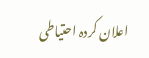اعلان کردہ احتیاطی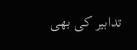تدابیر کی بھی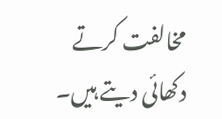مخالفت کرتے دکھائی دیتے ہیں۔